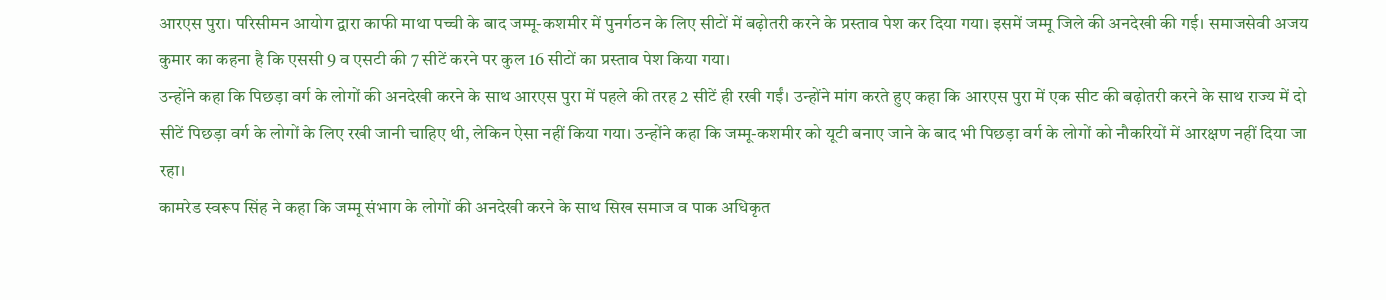आरएस पुरा। परिसीमन आयोग द्वारा काफी माथा पच्ची के बाद जम्मू-कशमीर में पुनर्गठन के लिए सीटों में बढ़ोतरी करने के प्रस्ताव पेश कर दिया गया। इसमें जम्मू जिले की अनदेखी की गई। समाजसेवी अजय कुमार का कहना है कि एससी 9 व एसटी की 7 सीटें करने पर कुल 16 सीटों का प्रस्ताव पेश किया गया।
उन्होंने कहा कि पिछड़ा वर्ग के लोगों की अनदेखी करने के साथ आरएस पुरा में पहले की तरह 2 सीटें ही रखी गईं। उन्होंने मांग करते हुए कहा कि आरएस पुरा में एक सीट की बढ़ोतरी करने के साथ राज्य में दो सीटें पिछड़ा वर्ग के लोगों के लिए रखी जानी चाहिए थी, लेकिन ऐसा नहीं किया गया। उन्होंने कहा कि जम्मू-कशमीर को यूटी बनाए जाने के बाद भी पिछड़ा वर्ग के लोगों को नौकरियों में आरक्षण नहीं दिया जा रहा।
कामरेड स्वरूप सिंह ने कहा कि जम्मू संभाग के लोगों की अनदेखी करने के साथ सिख समाज व पाक अधिकृत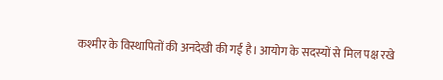कश्मीर के विस्थापितों की अनदेखी की गई है। आयोग के सदस्यों से मिल पक्ष रखे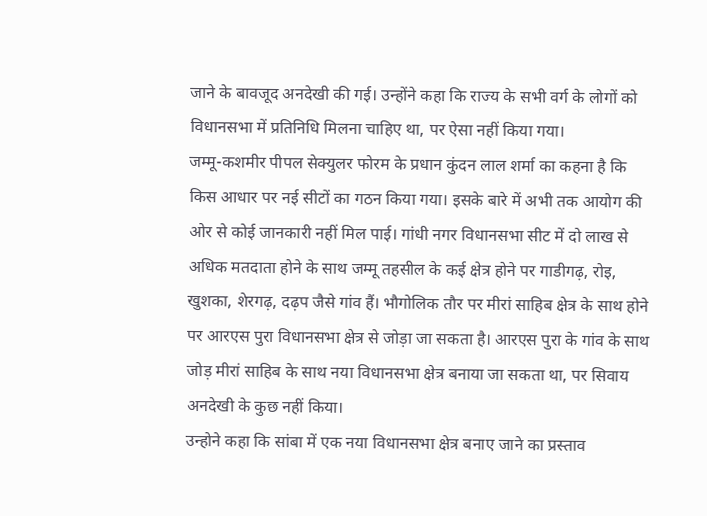जाने के बावजूद अनदेखी की गई। उन्होंने कहा कि राज्य के सभी वर्ग के लोगों को विधानसभा में प्रतिनिधि मिलना चाहिए था, पर ऐसा नहीं किया गया।
जम्मू-कशमीर पीपल सेक्युलर फोरम के प्रधान कुंदन लाल शर्मा का कहना है कि किस आधार पर नई सीटों का गठन किया गया। इसके बारे में अभी तक आयोग की ओर से कोई जानकारी नहीं मिल पाई। गांधी नगर विधानसभा सीट में दो लाख से अधिक मतदाता होने के साथ जम्मू तहसील के कई क्षेत्र होने पर गाडीगढ़, रोइ, खुशका, शेरगढ़, दढ़प जैसे गांव हैं। भौगोलिक तौर पर मीरां साहिब क्षेत्र के साथ होने पर आरएस पुरा विधानसभा क्षेत्र से जोड़ा जा सकता है। आरएस पुरा के गांव के साथ जोड़ मीरां साहिब के साथ नया विधानसभा क्षेत्र बनाया जा सकता था, पर सिवाय अनदेखी के कुछ नहीं किया।
उन्होने कहा कि सांबा में एक नया विधानसभा क्षेत्र बनाए जाने का प्रस्ताव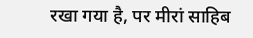रखा गया है, पर मीरां साहिब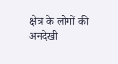क्षेत्र के लोगों की अनदेखी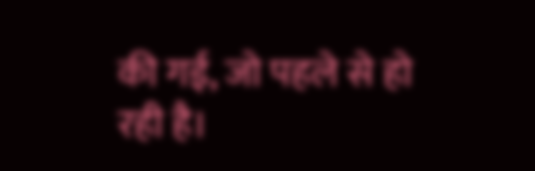की गई, जो पहले से हो रही है।